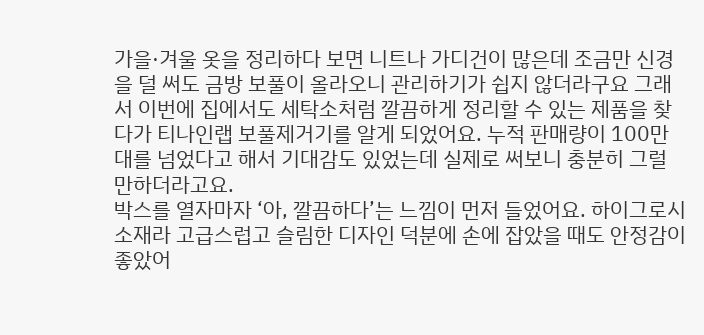가을·겨울 옷을 정리하다 보면 니트나 가디건이 많은데 조금만 신경을 덜 써도 금방 보풀이 올라오니 관리하기가 쉽지 않더라구요 그래서 이번에 집에서도 세탁소처럼 깔끔하게 정리할 수 있는 제품을 찾다가 티나인랩 보풀제거기를 알게 되었어요. 누적 판매량이 100만 대를 넘었다고 해서 기대감도 있었는데 실제로 써보니 충분히 그럴 만하더라고요.
박스를 열자마자 ‘아, 깔끔하다’는 느낌이 먼저 들었어요. 하이그로시 소재라 고급스럽고 슬림한 디자인 덕분에 손에 잡았을 때도 안정감이 좋았어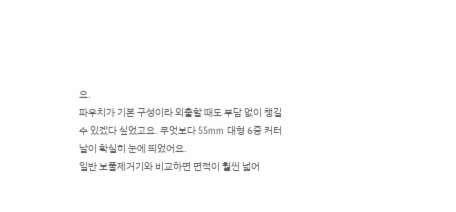요.
파우치가 기본 구성이라 외출할 때도 부담 없이 챙길 수 있겠다 싶었고요. 무엇보다 55mm 대형 6중 커터날이 확실히 눈에 띄었어요.
일반 보풀제거기와 비교하면 면적이 훨씬 넓어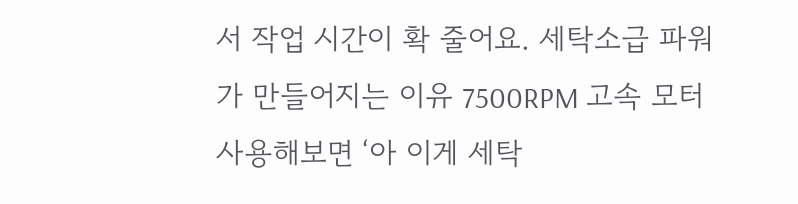서 작업 시간이 확 줄어요. 세탁소급 파워가 만들어지는 이유 7500RPM 고속 모터 사용해보면 ‘아 이게 세탁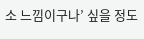소 느낌이구나’ 싶을 정도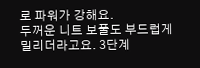로 파워가 강해요.
두꺼운 니트 보풀도 부드럽게 밀리더라고요. 3단계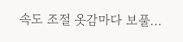속도 조절 옷감마다 보풀...